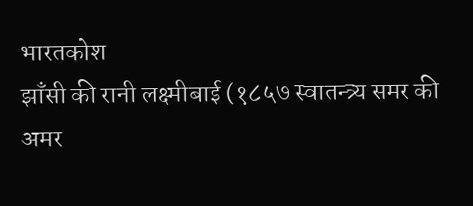भारतकोश
झाँसी की रानी लक्ष्मीबाई (१८५७ स्वातन्त्र्य समर की अमर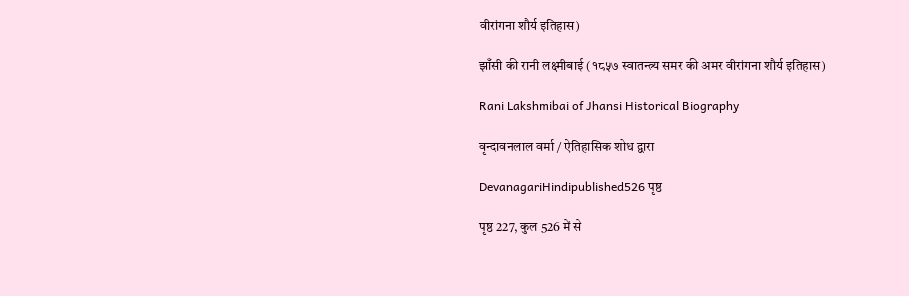वीरांगना शौर्य इतिहास)

झाँसी की रानी लक्ष्मीबाई (१८५७ स्वातन्त्र्य समर की अमर वीरांगना शौर्य इतिहास)

Rani Lakshmibai of Jhansi Historical Biography

वृन्दावनलाल वर्मा / ऐतिहासिक शोध द्वारा

DevanagariHindipublished526 पृष्ठ

पृष्ठ 227, कुल 526 में से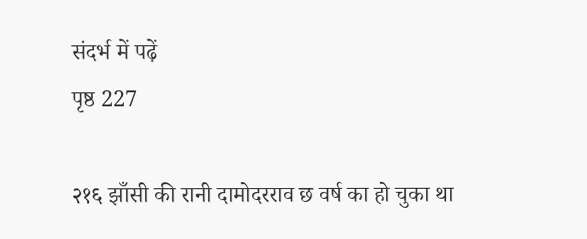संदर्भ में पढ़ें
पृष्ठ 227

२१६ झाँसी की रानी दामोदरराव छ वर्ष का हो चुका था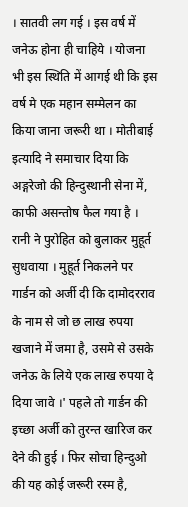। सातवी लग गई । इस वर्ष में जनेऊ होना ही चाहिये । योजना भी इस स्थिति में आगई थी कि इस वर्ष मे एक महान सम्मेलन का किया जाना जरूरी था । मोतीबाई इत्यादि ने समाचार दिया कि अङ्गरेजो की हिन्दुस्थानी सेना में, काफी असन्तोष फैल गया है । रानी ने पुरोहित को बुलाकर मुहूर्त सुधवाया । मुहूर्त निकलने पर गार्डन को अर्जी दी कि दामोदरराव के नाम से जो छ लाख रुपया खजाने में जमा है, उसमे से उसके जनेऊ के लिये एक लाख रुपया दे दिया जावे ।' पहले तो गार्डन की इच्छा अर्जी को तुरन्त खारिज कर देने की हुई । फिर सोचा हिन्दुओ की यह कोई जरूरी रस्म है,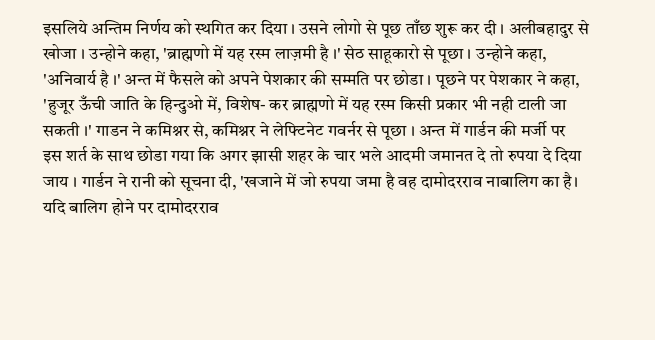इसलिये अन्तिम निर्णय को स्थगित कर दिया । उसने लोगो से पूछ ताँछ शुरू कर दी । अलीबहादुर से खोजा । उन्होने कहा, 'ब्राह्मणो में यह रस्म लाज़मी है ।' सेठ साहूकारो से पूछा । उन्होने कहा, 'अनिवार्य है ।' अन्त में फैसले को अपने पेशकार की सम्मति पर छोडा । पूछने पर पेशकार ने कहा, 'हुजूर ऊँची जाति के हिन्दुओ में, विशेष- कर ब्राह्मणो में यह रस्म किसी प्रकार भी नही टाली जा सकती ।' गाडन ने कमिश्नर से, कमिश्नर ने लेफ्टिनेट गवर्नर से पूछा । अन्त में गार्डन की मर्जी पर इस शर्त के साथ छोडा गया कि अगर झासी शहर के चार भले आदमी जमानत दे तो रुपया दे दिया जाय । गार्डन ने रानी को सूचना दी, 'खजाने में जो रुपया जमा है वह दामोदरराव नाबालिग का है। यदि बालिग होने पर दामोदरराव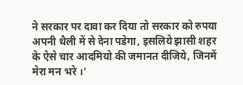ने सरकार पर दावा कर दिया तो सरकार को रुपया अपनी थैली में से देना पडेगा, इसलिये झासी शहर के ऐसे चार आदमियो की जमानत दीजिये, जिनमें मेरा मन भरे ।'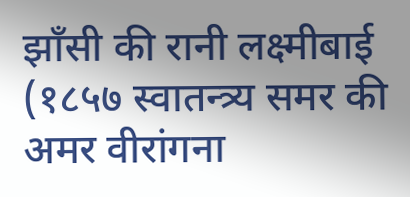झाँसी की रानी लक्ष्मीबाई (१८५७ स्वातन्त्र्य समर की अमर वीरांगना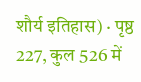शौर्य इतिहास) · पृष्ठ 227, कुल 526 में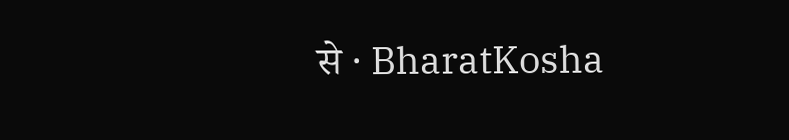से · BharatKosha